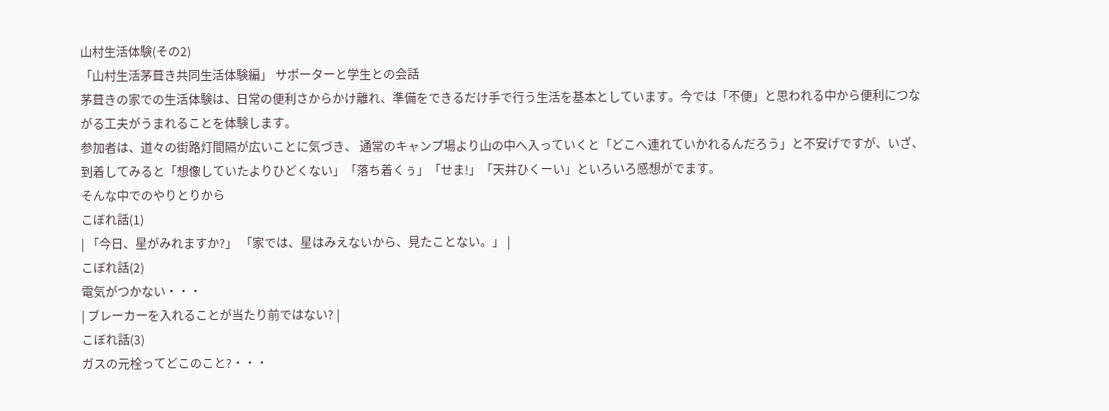山村生活体験(その2)
「山村生活茅葺き共同生活体験編」 サポーターと学生との会話
茅葺きの家での生活体験は、日常の便利さからかけ離れ、準備をできるだけ手で行う生活を基本としています。今では「不便」と思われる中から便利につながる工夫がうまれることを体験します。
参加者は、道々の街路灯間隔が広いことに気づき、 通常のキャンプ場より山の中へ入っていくと「どこへ連れていかれるんだろう」と不安げですが、いざ、到着してみると「想像していたよりひどくない」「落ち着くぅ」「せま!」「天井ひくーい」といろいろ感想がでます。
そんな中でのやりとりから
こぼれ話(1)
| 「今日、星がみれますか?」 「家では、星はみえないから、見たことない。」 |
こぼれ話(2)
電気がつかない・・・
| ブレーカーを入れることが当たり前ではない? |
こぼれ話(3)
ガスの元栓ってどこのこと?・・・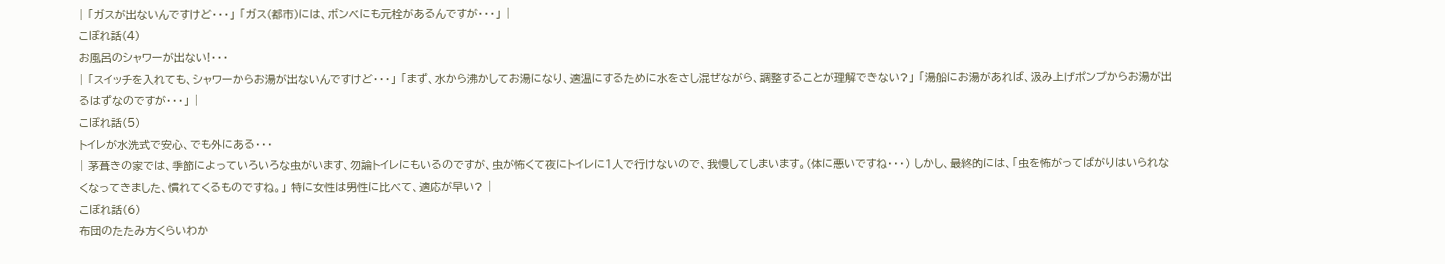| 「ガスが出ないんですけど・・・」 「ガス(都市)には、ボンベにも元栓があるんですが・・・」 |
こぼれ話(4)
お風呂のシャワーが出ない!・・・
| 「スイッチを入れても、シャワーからお湯が出ないんですけど・・・」 「まず、水から沸かしてお湯になり、適温にするために水をさし混ぜながら、調整することが理解できない?」 「湯船にお湯があれば、汲み上げポンプからお湯が出るはずなのですが・・・」 |
こぼれ話(5)
トイレが水洗式で安心、でも外にある・・・
| 茅葺きの家では、季節によっていろいろな虫がいます、勿論トイレにもいるのですが、虫が怖くて夜にトイレに1人で行けないので、我慢してしまいます。(体に悪いですね・・・) しかし、最終的には、「虫を怖がってばがりはいられなくなってきました、慣れてくるものですね。」 特に女性は男性に比べて、適応が早い? |
こぼれ話(6)
布団のたたみ方くらいわか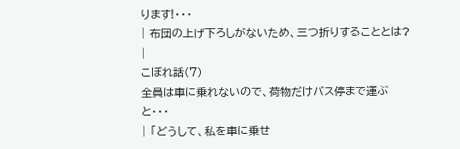ります!・・・
| 布団の上げ下ろしがないため、三つ折りすることとは? |
こぼれ話(7)
全員は車に乗れないので、荷物だけバス停まで運ぶと・・・
| 「どうして、私を車に乗せ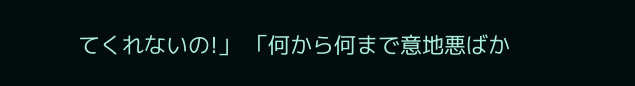てくれないの!」 「何から何まで意地悪ばか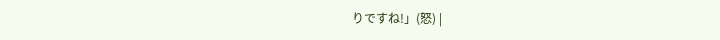りですね!」(怒) |